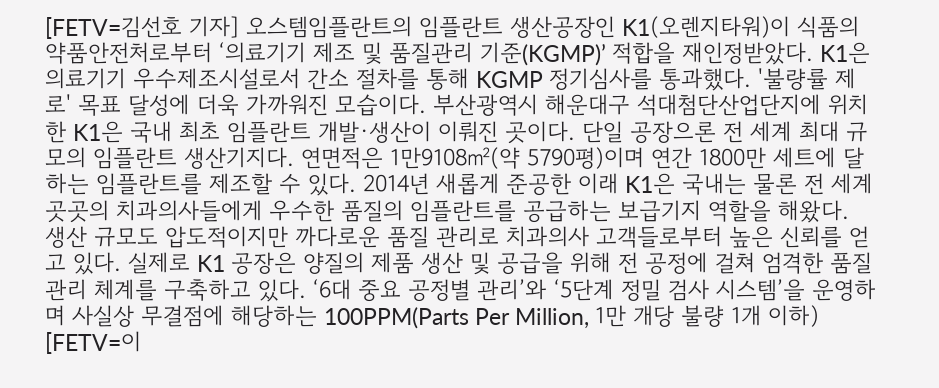[FETV=김선호 기자] 오스템임플란트의 임플란트 생산공장인 K1(오렌지타워)이 식품의약품안전처로부터 ‘의료기기 제조 및 품질관리 기준(KGMP)’ 적합을 재인정받았다. K1은 의료기기 우수제조시설로서 간소 절차를 통해 KGMP 정기심사를 통과했다. '불량률 제로' 목표 달성에 더욱 가까워진 모습이다. 부산광역시 해운대구 석대첨단산업단지에 위치한 K1은 국내 최초 임플란트 개발·생산이 이뤄진 곳이다. 단일 공장으론 전 세계 최대 규모의 임플란트 생산기지다. 연면적은 1만9108㎡(약 5790평)이며 연간 1800만 세트에 달하는 임플란트를 제조할 수 있다. 2014년 새롭게 준공한 이래 K1은 국내는 물론 전 세계 곳곳의 치과의사들에게 우수한 품질의 임플란트를 공급하는 보급기지 역할을 해왔다. 생산 규모도 압도적이지만 까다로운 품질 관리로 치과의사 고객들로부터 높은 신뢰를 얻고 있다. 실제로 K1 공장은 양질의 제품 생산 및 공급을 위해 전 공정에 걸쳐 엄격한 품질 관리 체계를 구축하고 있다. ‘6대 중요 공정별 관리’와 ‘5단계 정밀 검사 시스템’을 운영하며 사실상 무결점에 해당하는 100PPM(Parts Per Million, 1만 개당 불량 1개 이하)
[FETV=이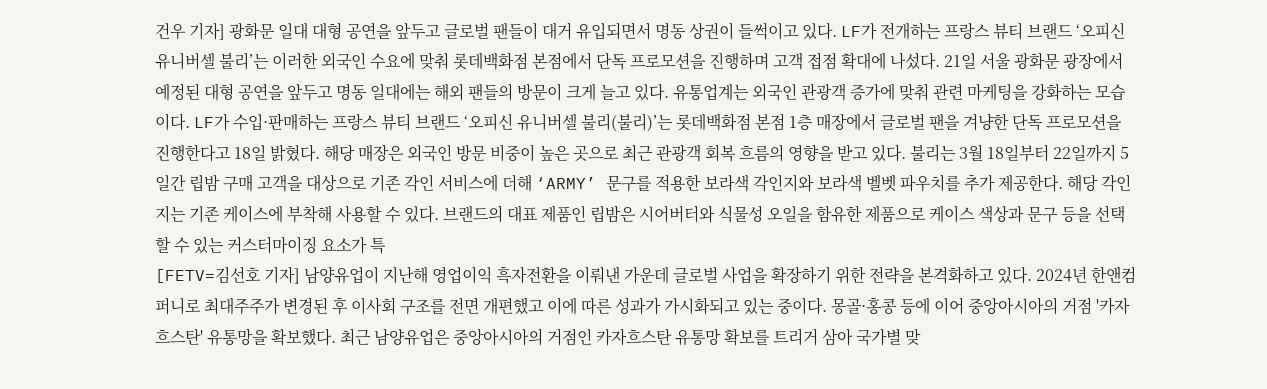건우 기자] 광화문 일대 대형 공연을 앞두고 글로벌 팬들이 대거 유입되면서 명동 상권이 들썩이고 있다. LF가 전개하는 프랑스 뷰티 브랜드 ‘오피신 유니버셀 불리’는 이러한 외국인 수요에 맞춰 롯데백화점 본점에서 단독 프로모션을 진행하며 고객 접점 확대에 나섰다. 21일 서울 광화문 광장에서 예정된 대형 공연을 앞두고 명동 일대에는 해외 팬들의 방문이 크게 늘고 있다. 유통업계는 외국인 관광객 증가에 맞춰 관련 마케팅을 강화하는 모습이다. LF가 수입·판매하는 프랑스 뷰티 브랜드 ‘오피신 유니버셀 불리(불리)’는 롯데백화점 본점 1층 매장에서 글로벌 팬을 겨냥한 단독 프로모션을 진행한다고 18일 밝혔다. 해당 매장은 외국인 방문 비중이 높은 곳으로 최근 관광객 회복 흐름의 영향을 받고 있다. 불리는 3월 18일부터 22일까지 5일간 립밤 구매 고객을 대상으로 기존 각인 서비스에 더해 ‘ARMY’ 문구를 적용한 보라색 각인지와 보라색 벨벳 파우치를 추가 제공한다. 해당 각인지는 기존 케이스에 부착해 사용할 수 있다. 브랜드의 대표 제품인 립밤은 시어버터와 식물성 오일을 함유한 제품으로 케이스 색상과 문구 등을 선택할 수 있는 커스터마이징 요소가 특
[FETV=김선호 기자] 남양유업이 지난해 영업이익 흑자전환을 이뤄낸 가운데 글로벌 사업을 확장하기 위한 전략을 본격화하고 있다. 2024년 한앤컴퍼니로 최대주주가 변경된 후 이사회 구조를 전면 개편했고 이에 따른 성과가 가시화되고 있는 중이다. 몽골·홍콩 등에 이어 중앙아시아의 거점 '카자흐스탄' 유통망을 확보했다. 최근 남양유업은 중앙아시아의 거점인 카자흐스탄 유통망 확보를 트리거 삼아 국가별 맞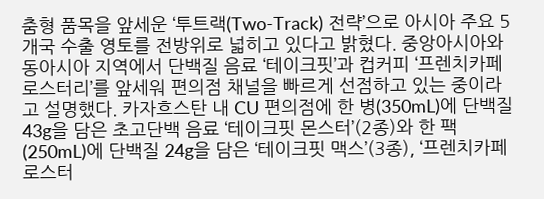춤형 품목을 앞세운 ‘투트랙(Two-Track) 전략’으로 아시아 주요 5개국 수출 영토를 전방위로 넓히고 있다고 밝혔다. 중앙아시아와 동아시아 지역에서 단백질 음료 ‘테이크핏’과 컵커피 ‘프렌치카페 로스터리’를 앞세워 편의점 채널을 빠르게 선점하고 있는 중이라고 설명했다. 카자흐스탄 내 CU 편의점에 한 병(350mL)에 단백질 43g을 담은 초고단백 음료 ‘테이크핏 몬스터’(2종)와 한 팩(250mL)에 단백질 24g을 담은 ‘테이크핏 맥스’(3종), ‘프렌치카페 로스터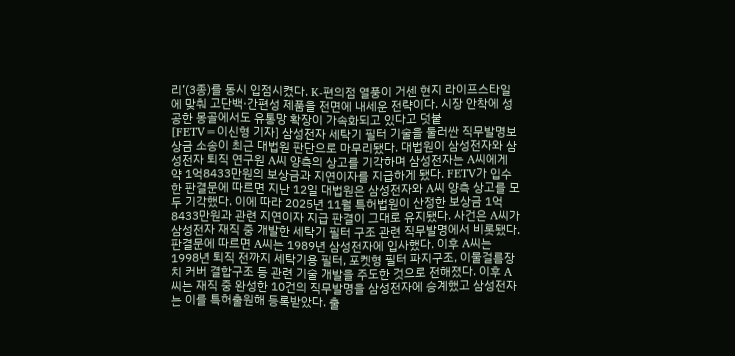리’(3종)를 동시 입점시켰다. K-편의점 열풍이 거센 현지 라이프스타일에 맞춰 고단백·간편성 제품을 전면에 내세운 전략이다. 시장 안착에 성공한 몽골에서도 유통망 확장이 가속화되고 있다고 덧붙
[FETV=이신형 기자] 삼성전자 세탁기 필터 기술을 둘러싼 직무발명보상금 소송이 최근 대법원 판단으로 마무리됐다. 대법원이 삼성전자와 삼성전자 퇴직 연구원 A씨 양측의 상고를 기각하며 삼성전자는 A씨에게 약 1억8433만원의 보상금과 지연이자를 지급하게 됐다. FETV가 입수한 판결문에 따르면 지난 12일 대법원은 삼성전자와 A씨 양측 상고를 모두 기각했다. 이에 따라 2025년 11월 특허법원이 산정한 보상금 1억8433만원과 관련 지연이자 지급 판결이 그대로 유지됐다. 사건은 A씨가 삼성전자 재직 중 개발한 세탁기 필터 구조 관련 직무발명에서 비롯됐다. 판결문에 따르면 A씨는 1989년 삼성전자에 입사했다. 이후 A씨는 1998년 퇴직 전까지 세탁기용 필터, 포켓형 필터 파지구조, 이물걸름장치 커버 결합구조 등 관련 기술 개발을 주도한 것으로 전해졌다. 이후 A씨는 재직 중 완성한 10건의 직무발명을 삼성전자에 승계했고 삼성전자는 이를 특허출원해 등록받았다. 출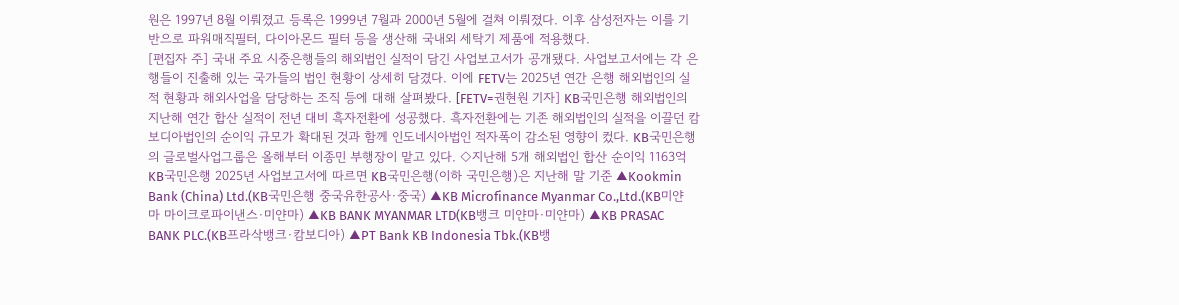원은 1997년 8월 이뤄졌고 등록은 1999년 7월과 2000년 5월에 걸쳐 이뤄졌다. 이후 삼성전자는 이를 기반으로 파워매직필터, 다이아몬드 필터 등을 생산해 국내외 세탁기 제품에 적용했다.
[편집자 주] 국내 주요 시중은행들의 해외법인 실적이 담긴 사업보고서가 공개됐다. 사업보고서에는 각 은행들이 진출해 있는 국가들의 법인 현황이 상세히 담겼다. 이에 FETV는 2025년 연간 은행 해외법인의 실적 현황과 해외사업을 담당하는 조직 등에 대해 살펴봤다. [FETV=권현원 기자] KB국민은행 해외법인의 지난해 연간 합산 실적이 전년 대비 흑자전환에 성공했다. 흑자전환에는 기존 해외법인의 실적을 이끌던 캄보디아법인의 순이익 규모가 확대된 것과 함께 인도네시아법인 적자폭이 감소된 영향이 컸다. KB국민은행의 글로벌사업그룹은 올해부터 이종민 부행장이 맡고 있다. ◇지난해 5개 해외법인 합산 순이익 1163억 KB국민은행 2025년 사업보고서에 따르면 KB국민은행(이하 국민은행)은 지난해 말 기준 ▲Kookmin Bank (China) Ltd.(KB국민은행 중국유한공사·중국) ▲KB Microfinance Myanmar Co.,Ltd.(KB미얀마 마이크로파이낸스·미얀마) ▲KB BANK MYANMAR LTD(KB뱅크 미얀마·미얀마) ▲KB PRASAC BANK PLC.(KB프라삭뱅크·캄보디아) ▲PT Bank KB Indonesia Tbk.(KB뱅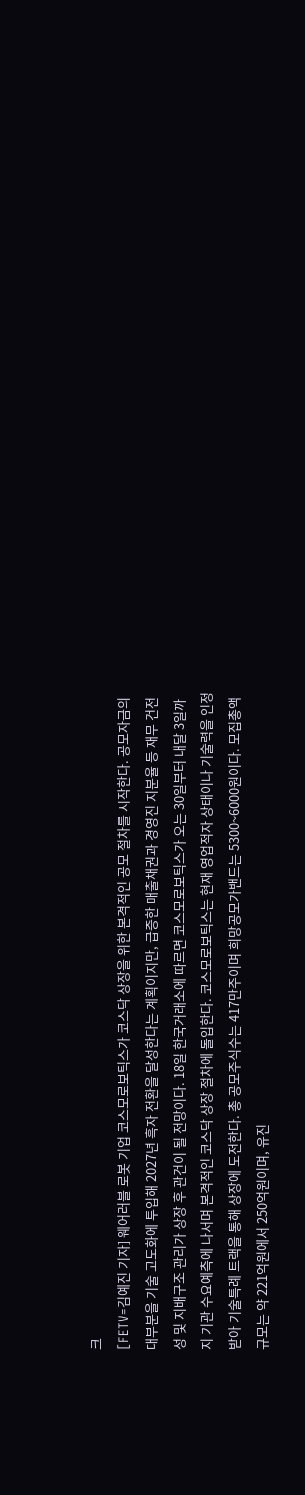크
[FETV=김예진 기자] 웨어러블 로봇 기업 코스모로보틱스가 코스닥 상장을 위한 본격적인 공모 절차를 시작한다. 공모자금의 대부분을 기술 고도화에 투입해 2027년 흑자 전환을 달성한다는 계획이지만, 급증한 매출채권과 경영진 지분율 등 재무 건전성 및 지배구조 관리가 상장 후 관건이 될 전망이다. 18일 한국거래소에 따르면 코스모로보틱스가 오는 30일부터 내달 3일까지 기관 수요예측에 나서며 본격적인 코스닥 상장 절차에 돌입한다. 코스모로보틱스는 현재 영업적자 상태이나 기술력을 인정받아 기술특례 트랙을 통해 상장에 도전한다. 총 공모주식수는 417만주이며 희망공모가밴드는 5300~6000원이다. 모집총액 규모는 약 221억원에서 250억원이며, 유진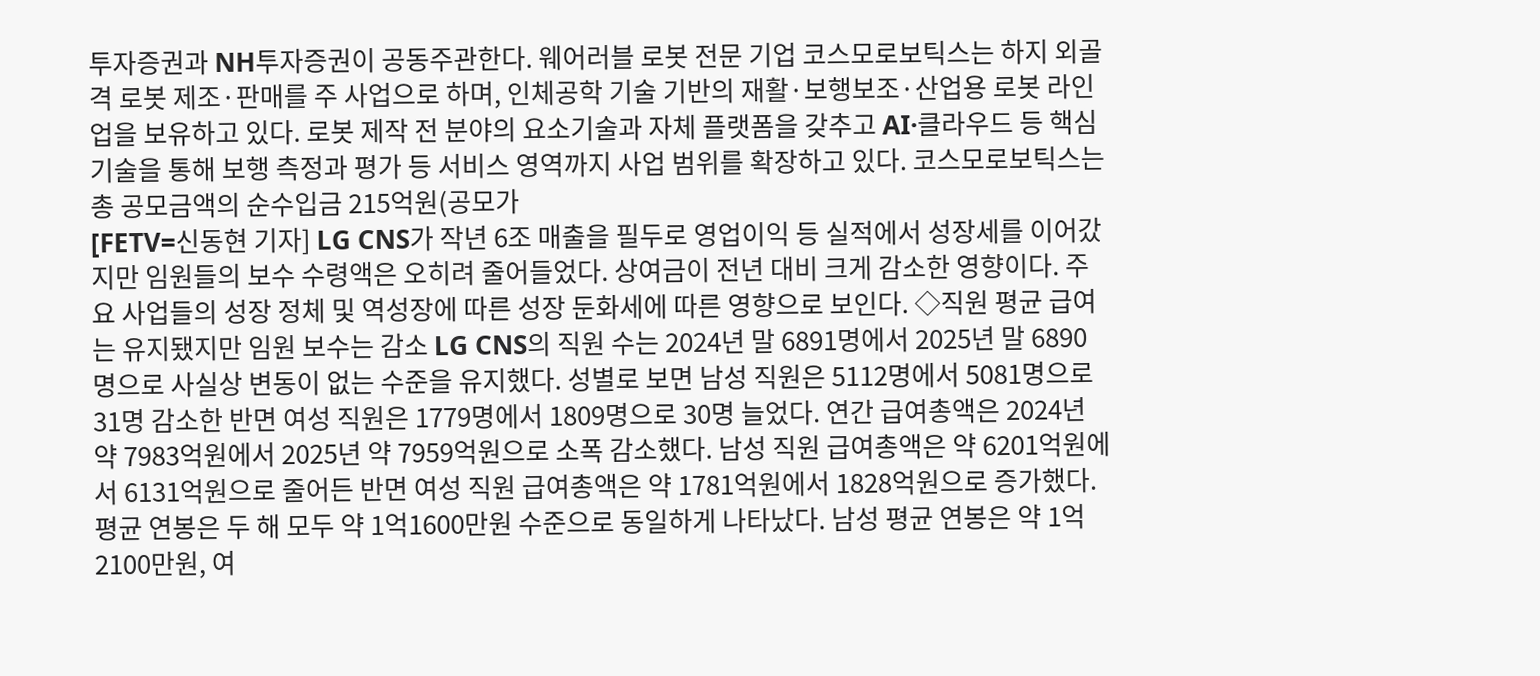투자증권과 NH투자증권이 공동주관한다. 웨어러블 로봇 전문 기업 코스모로보틱스는 하지 외골격 로봇 제조·판매를 주 사업으로 하며, 인체공학 기술 기반의 재활·보행보조·산업용 로봇 라인업을 보유하고 있다. 로봇 제작 전 분야의 요소기술과 자체 플랫폼을 갖추고 AI·클라우드 등 핵심 기술을 통해 보행 측정과 평가 등 서비스 영역까지 사업 범위를 확장하고 있다. 코스모로보틱스는 총 공모금액의 순수입금 215억원(공모가
[FETV=신동현 기자] LG CNS가 작년 6조 매출을 필두로 영업이익 등 실적에서 성장세를 이어갔지만 임원들의 보수 수령액은 오히려 줄어들었다. 상여금이 전년 대비 크게 감소한 영향이다. 주요 사업들의 성장 정체 및 역성장에 따른 성장 둔화세에 따른 영향으로 보인다. ◇직원 평균 급여는 유지됐지만 임원 보수는 감소 LG CNS의 직원 수는 2024년 말 6891명에서 2025년 말 6890명으로 사실상 변동이 없는 수준을 유지했다. 성별로 보면 남성 직원은 5112명에서 5081명으로 31명 감소한 반면 여성 직원은 1779명에서 1809명으로 30명 늘었다. 연간 급여총액은 2024년 약 7983억원에서 2025년 약 7959억원으로 소폭 감소했다. 남성 직원 급여총액은 약 6201억원에서 6131억원으로 줄어든 반면 여성 직원 급여총액은 약 1781억원에서 1828억원으로 증가했다. 평균 연봉은 두 해 모두 약 1억1600만원 수준으로 동일하게 나타났다. 남성 평균 연봉은 약 1억2100만원, 여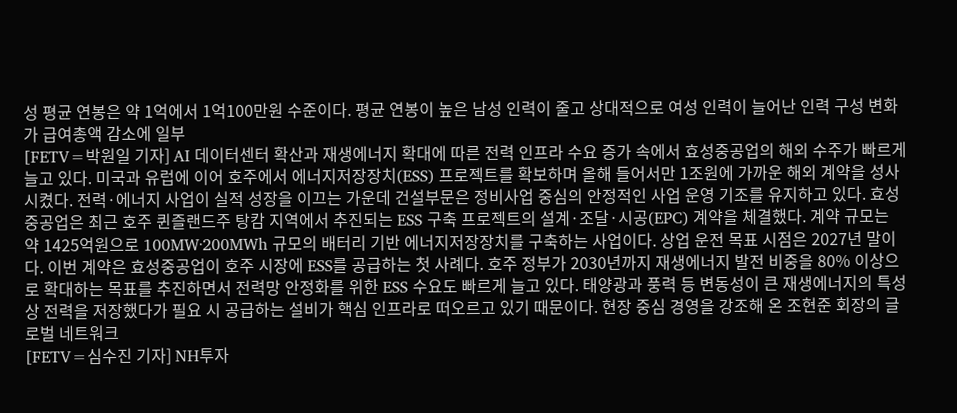성 평균 연봉은 약 1억에서 1억100만원 수준이다. 평균 연봉이 높은 남성 인력이 줄고 상대적으로 여성 인력이 늘어난 인력 구성 변화가 급여총액 감소에 일부
[FETV=박원일 기자] AI 데이터센터 확산과 재생에너지 확대에 따른 전력 인프라 수요 증가 속에서 효성중공업의 해외 수주가 빠르게 늘고 있다. 미국과 유럽에 이어 호주에서 에너지저장장치(ESS) 프로젝트를 확보하며 올해 들어서만 1조원에 가까운 해외 계약을 성사시켰다. 전력·에너지 사업이 실적 성장을 이끄는 가운데 건설부문은 정비사업 중심의 안정적인 사업 운영 기조를 유지하고 있다. 효성중공업은 최근 호주 퀸즐랜드주 탕캄 지역에서 추진되는 ESS 구축 프로젝트의 설계·조달·시공(EPC) 계약을 체결했다. 계약 규모는 약 1425억원으로 100MW·200MWh 규모의 배터리 기반 에너지저장장치를 구축하는 사업이다. 상업 운전 목표 시점은 2027년 말이다. 이번 계약은 효성중공업이 호주 시장에 ESS를 공급하는 첫 사례다. 호주 정부가 2030년까지 재생에너지 발전 비중을 80% 이상으로 확대하는 목표를 추진하면서 전력망 안정화를 위한 ESS 수요도 빠르게 늘고 있다. 태양광과 풍력 등 변동성이 큰 재생에너지의 특성상 전력을 저장했다가 필요 시 공급하는 설비가 핵심 인프라로 떠오르고 있기 때문이다. 현장 중심 경영을 강조해 온 조현준 회장의 글로벌 네트워크
[FETV=심수진 기자] NH투자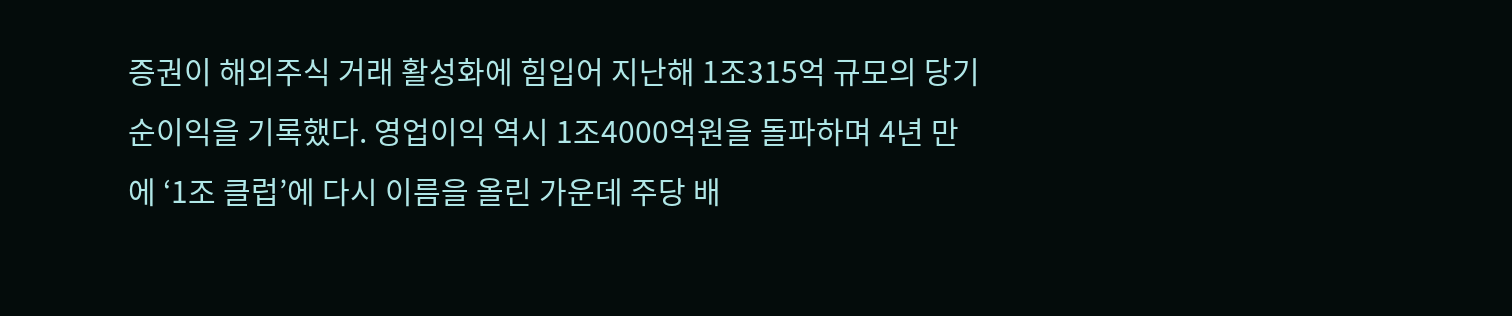증권이 해외주식 거래 활성화에 힘입어 지난해 1조315억 규모의 당기순이익을 기록했다. 영업이익 역시 1조4000억원을 돌파하며 4년 만에 ‘1조 클럽’에 다시 이름을 올린 가운데 주당 배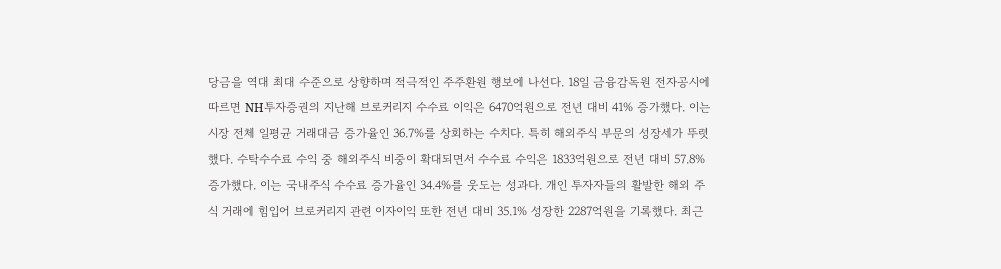당금을 역대 최대 수준으로 상향하며 적극적인 주주환원 행보에 나선다. 18일 금융감독원 전자공시에 따르면 NH투자증권의 지난해 브로커리지 수수료 이익은 6470억원으로 전년 대비 41% 증가했다. 이는 시장 전체 일평균 거래대금 증가율인 36.7%를 상회하는 수치다. 특히 해외주식 부문의 성장세가 뚜렷했다. 수탁수수료 수익 중 해외주식 비중이 확대되면서 수수료 수익은 1833억원으로 전년 대비 57.8% 증가했다. 이는 국내주식 수수료 증가율인 34.4%를 웃도는 성과다. 개인 투자자들의 활발한 해외 주식 거래에 힘입어 브로커리지 관련 이자이익 또한 전년 대비 35.1% 성장한 2287억원을 기록했다. 최근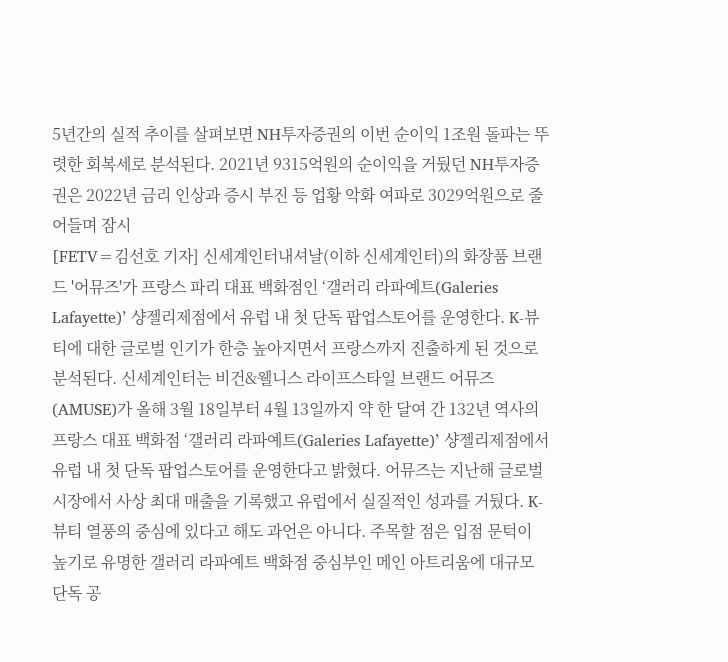5년간의 실적 추이를 살펴보면 NH투자증권의 이번 순이익 1조원 돌파는 뚜렷한 회복세로 분석된다. 2021년 9315억원의 순이익을 거뒀던 NH투자증권은 2022년 금리 인상과 증시 부진 등 업황 악화 여파로 3029억원으로 줄어들며 잠시
[FETV=김선호 기자] 신세계인터내셔날(이하 신세계인터)의 화장품 브랜드 '어뮤즈'가 프랑스 파리 대표 백화점인 ‘갤러리 라파예트(Galeries Lafayette)’ 샹젤리제점에서 유럽 내 첫 단독 팝업스토어를 운영한다. K-뷰티에 대한 글로벌 인기가 한층 높아지면서 프랑스까지 진출하게 된 것으로 분석된다. 신세계인터는 비건&웰니스 라이프스타일 브랜드 어뮤즈(AMUSE)가 올해 3월 18일부터 4월 13일까지 약 한 달여 간 132년 역사의 프랑스 대표 백화점 ‘갤러리 라파예트(Galeries Lafayette)’ 샹젤리제점에서 유럽 내 첫 단독 팝업스토어를 운영한다고 밝혔다. 어뮤즈는 지난해 글로벌 시장에서 사상 최대 매출을 기록했고 유럽에서 실질적인 성과를 거뒀다. K-뷰티 열풍의 중심에 있다고 해도 과언은 아니다. 주목할 점은 입점 문턱이 높기로 유명한 갤러리 라파예트 백화점 중심부인 메인 아트리움에 대규모 단독 공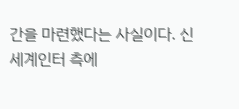간을 마련했다는 사실이다. 신세계인터 측에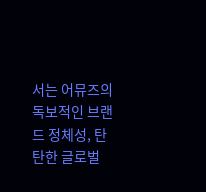서는 어뮤즈의 독보적인 브랜드 정체성, 탄탄한 글로벌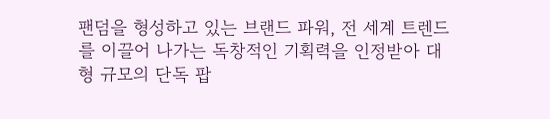팬덤을 형성하고 있는 브랜드 파워, 전 세계 트렌드를 이끌어 나가는 독창적인 기획력을 인정받아 대형 규모의 단독 팝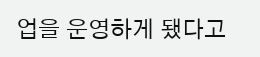업을 운영하게 됐다고